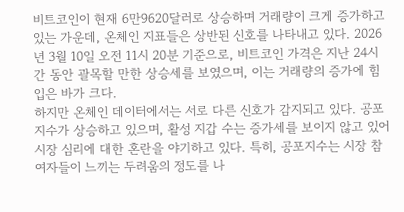비트코인이 현재 6만9620달러로 상승하며 거래량이 크게 증가하고 있는 가운데, 온체인 지표들은 상반된 신호를 나타내고 있다. 2026년 3월 10일 오전 11시 20분 기준으로, 비트코인 가격은 지난 24시간 동안 괄목할 만한 상승세를 보였으며, 이는 거래량의 증가에 힘입은 바가 크다.
하지만 온체인 데이터에서는 서로 다른 신호가 감지되고 있다. 공포지수가 상승하고 있으며, 활성 지갑 수는 증가세를 보이지 않고 있어 시장 심리에 대한 혼란을 야기하고 있다. 특히, 공포지수는 시장 참여자들이 느끼는 두려움의 정도를 나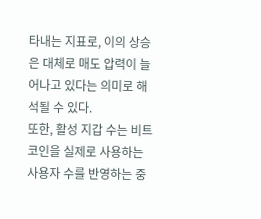타내는 지표로, 이의 상승은 대체로 매도 압력이 늘어나고 있다는 의미로 해석될 수 있다.
또한, 활성 지갑 수는 비트코인을 실제로 사용하는 사용자 수를 반영하는 중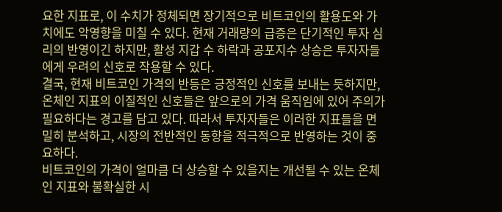요한 지표로, 이 수치가 정체되면 장기적으로 비트코인의 활용도와 가치에도 악영향을 미칠 수 있다. 현재 거래량의 급증은 단기적인 투자 심리의 반영이긴 하지만, 활성 지갑 수 하락과 공포지수 상승은 투자자들에게 우려의 신호로 작용할 수 있다.
결국, 현재 비트코인 가격의 반등은 긍정적인 신호를 보내는 듯하지만, 온체인 지표의 이질적인 신호들은 앞으로의 가격 움직임에 있어 주의가 필요하다는 경고를 담고 있다. 따라서 투자자들은 이러한 지표들을 면밀히 분석하고, 시장의 전반적인 동향을 적극적으로 반영하는 것이 중요하다.
비트코인의 가격이 얼마큼 더 상승할 수 있을지는 개선될 수 있는 온체인 지표와 불확실한 시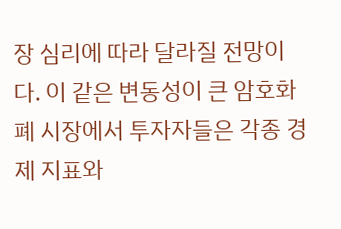장 심리에 따라 달라질 전망이다. 이 같은 변동성이 큰 암호화폐 시장에서 투자자들은 각종 경제 지표와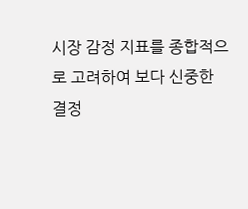시장 감정 지표를 종합적으로 고려하여 보다 신중한 결정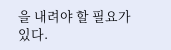을 내려야 할 필요가 있다.